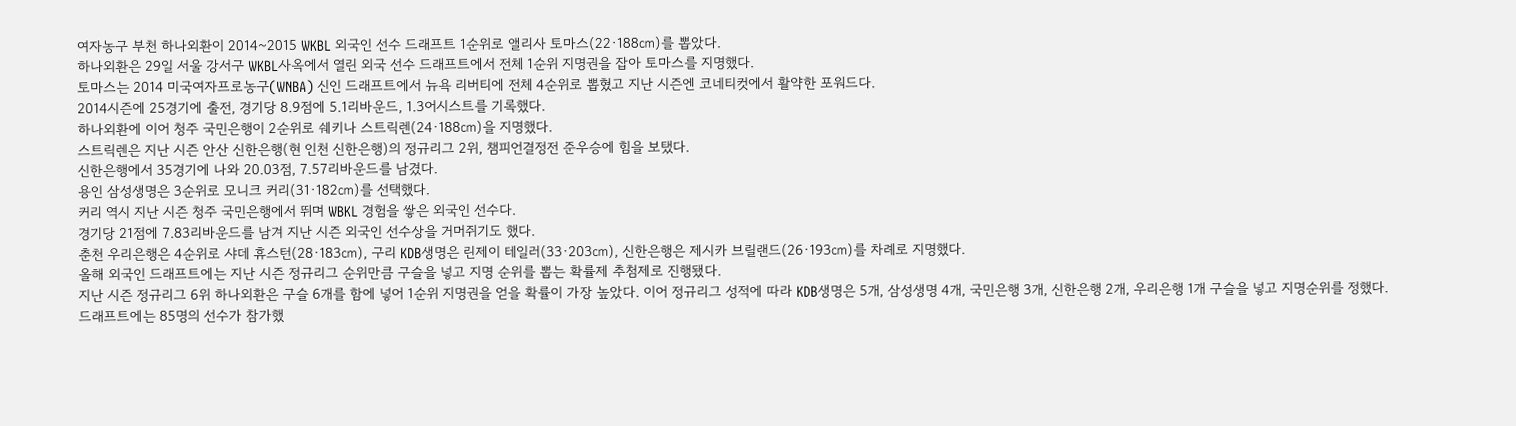여자농구 부천 하나외환이 2014~2015 WKBL 외국인 선수 드래프트 1순위로 앨리사 토마스(22·188㎝)를 뽑았다.
하나외환은 29일 서울 강서구 WKBL사옥에서 열린 외국 선수 드래프트에서 전체 1순위 지명권을 잡아 토마스를 지명했다.
토마스는 2014 미국여자프로농구(WNBA) 신인 드래프트에서 뉴욕 리버티에 전체 4순위로 뽑혔고 지난 시즌엔 코네티컷에서 활약한 포워드다.
2014시즌에 25경기에 출전, 경기당 8.9점에 5.1리바운드, 1.3어시스트를 기록했다.
하나외환에 이어 청주 국민은행이 2순위로 쉐키나 스트릭렌(24·188㎝)을 지명했다.
스트릭렌은 지난 시즌 안산 신한은행(현 인천 신한은행)의 정규리그 2위, 챔피언결정전 준우승에 힘을 보탰다.
신한은행에서 35경기에 나와 20.03점, 7.57리바운드를 남겼다.
용인 삼성생명은 3순위로 모니크 커리(31·182㎝)를 선택했다.
커리 역시 지난 시즌 청주 국민은행에서 뛰며 WBKL 경험을 쌓은 외국인 선수다.
경기당 21점에 7.83리바운드를 남겨 지난 시즌 외국인 선수상을 거머쥐기도 했다.
춘천 우리은행은 4순위로 샤데 휴스턴(28·183㎝), 구리 KDB생명은 린제이 테일러(33·203㎝), 신한은행은 제시카 브릴랜드(26·193㎝)를 차례로 지명했다.
올해 외국인 드래프트에는 지난 시즌 정규리그 순위만큼 구슬을 넣고 지명 순위를 뽑는 확률제 추첨제로 진행됐다.
지난 시즌 정규리그 6위 하나외환은 구슬 6개를 함에 넣어 1순위 지명권을 얻을 확률이 가장 높았다. 이어 정규리그 성적에 따라 KDB생명은 5개, 삼성생명 4개, 국민은행 3개, 신한은행 2개, 우리은행 1개 구슬을 넣고 지명순위를 정했다.
드래프트에는 85명의 선수가 참가했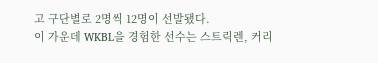고 구단별로 2명씩 12명이 선발됐다.
이 가운데 WKBL을 경험한 선수는 스트릭렌, 커리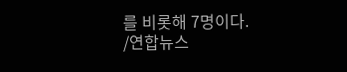를 비롯해 7명이다.
/연합뉴스